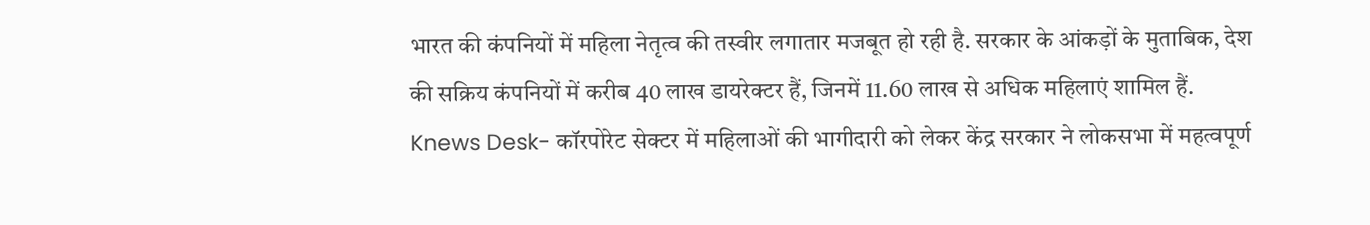भारत की कंपनियों में महिला नेतृत्व की तस्वीर लगातार मजबूत हो रही है. सरकार के आंकड़ों के मुताबिक, देश की सक्रिय कंपनियों में करीब 40 लाख डायरेक्टर हैं, जिनमें 11.60 लाख से अधिक महिलाएं शामिल हैं.
Knews Desk- कॉरपोरेट सेक्टर में महिलाओं की भागीदारी को लेकर केंद्र सरकार ने लोकसभा में महत्वपूर्ण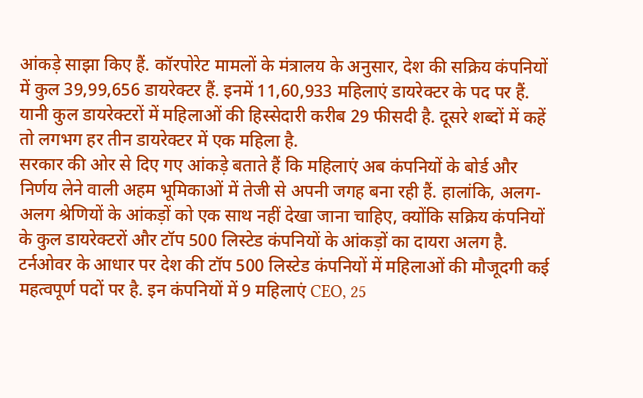आंकड़े साझा किए हैं. कॉरपोरेट मामलों के मंत्रालय के अनुसार, देश की सक्रिय कंपनियों में कुल 39,99,656 डायरेक्टर हैं. इनमें 11,60,933 महिलाएं डायरेक्टर के पद पर हैं. यानी कुल डायरेक्टरों में महिलाओं की हिस्सेदारी करीब 29 फीसदी है. दूसरे शब्दों में कहें तो लगभग हर तीन डायरेक्टर में एक महिला है.
सरकार की ओर से दिए गए आंकड़े बताते हैं कि महिलाएं अब कंपनियों के बोर्ड और निर्णय लेने वाली अहम भूमिकाओं में तेजी से अपनी जगह बना रही हैं. हालांकि, अलग-अलग श्रेणियों के आंकड़ों को एक साथ नहीं देखा जाना चाहिए, क्योंकि सक्रिय कंपनियों के कुल डायरेक्टरों और टॉप 500 लिस्टेड कंपनियों के आंकड़ों का दायरा अलग है.
टर्नओवर के आधार पर देश की टॉप 500 लिस्टेड कंपनियों में महिलाओं की मौजूदगी कई महत्वपूर्ण पदों पर है. इन कंपनियों में 9 महिलाएं CEO, 25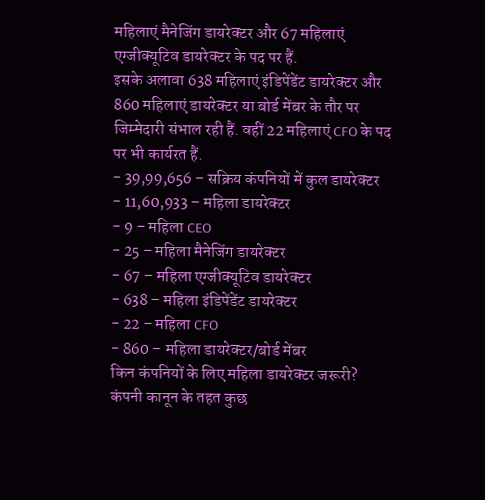महिलाएं मैनेजिंग डायरेक्टर और 67 महिलाएं एग्जीक्यूटिव डायरेक्टर के पद पर हैं.
इसके अलावा 638 महिलाएं इंडिपेंडेंट डायरेक्टर और 860 महिलाएं डायरेक्टर या बोर्ड मेंबर के तौर पर जिम्मेदारी संभाल रही हैं. वहीं 22 महिलाएं CFO के पद पर भी कार्यरत हैं.
- 39,99,656 – सक्रिय कंपनियों में कुल डायरेक्टर
- 11,60,933 – महिला डायरेक्टर
- 9 – महिला CEO
- 25 – महिला मैनेजिंग डायरेक्टर
- 67 – महिला एग्जीक्यूटिव डायरेक्टर
- 638 – महिला इंडिपेंडेंट डायरेक्टर
- 22 – महिला CFO
- 860 – महिला डायरेक्टर/बोर्ड मेंबर
किन कंपनियों के लिए महिला डायरेक्टर जरूरी?
कंपनी कानून के तहत कुछ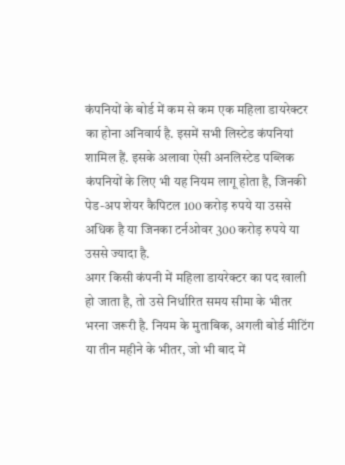कंपनियों के बोर्ड में कम से कम एक महिला डायरेक्टर का होना अनिवार्य है. इसमें सभी लिस्टेड कंपनियां शामिल हैं. इसके अलावा ऐसी अनलिस्टेड पब्लिक कंपनियों के लिए भी यह नियम लागू होता है, जिनकी पेड-अप शेयर कैपिटल 100 करोड़ रुपये या उससे अधिक है या जिनका टर्नओवर 300 करोड़ रुपये या उससे ज्यादा है.
अगर किसी कंपनी में महिला डायरेक्टर का पद खाली हो जाता है, तो उसे निर्धारित समय सीमा के भीतर भरना जरूरी है. नियम के मुताबिक, अगली बोर्ड मीटिंग या तीन महीने के भीतर, जो भी बाद में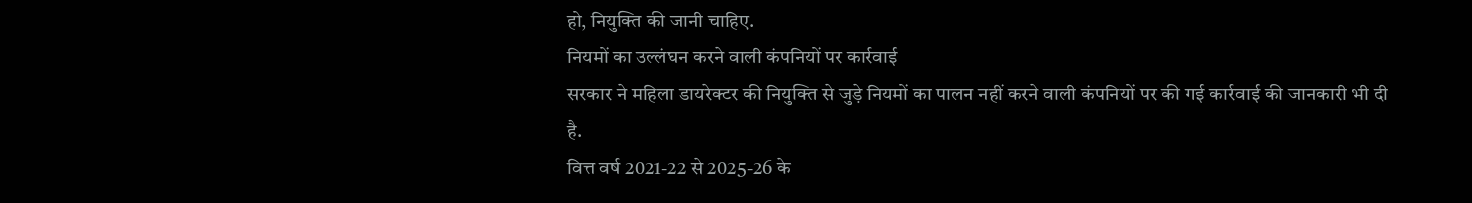हो, नियुक्ति की जानी चाहिए.
नियमों का उल्लंघन करने वाली कंपनियों पर कार्रवाई
सरकार ने महिला डायरेक्टर की नियुक्ति से जुड़े नियमों का पालन नहीं करने वाली कंपनियों पर की गई कार्रवाई की जानकारी भी दी है.
वित्त वर्ष 2021-22 से 2025-26 के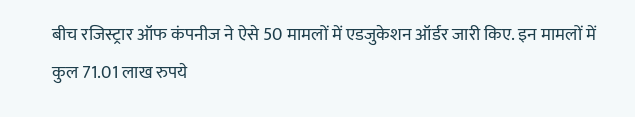बीच रजिस्ट्रार ऑफ कंपनीज ने ऐसे 50 मामलों में एडजुकेशन ऑर्डर जारी किए. इन मामलों में कुल 71.01 लाख रुपये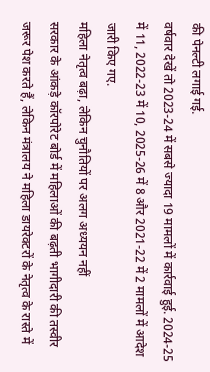की पेनल्टी लगाई गई.
वर्षवार देखें तो 2023-24 में सबसे ज्यादा 19 मामलों में कार्रवाई हुई. 2024-25 में 11, 2022-23 में 10, 2025-26 में 8 और 2021-22 में 2 मामलों में आदेश जारी किए गए.
महिला नेतृत्व बढ़ा, लेकिन चुनौतियों पर अलग अध्ययन नहीं
सरकार के आंकड़े कॉरपोरेट बोर्ड में महिलाओं की बढ़ती भागीदारी की तस्वीर जरूर पेश करते हैं, लेकिन मंत्रालय ने महिला डायरेक्टरों के नेतृत्व के रास्ते में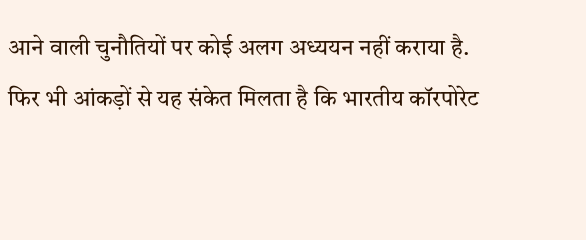आने वाली चुनौतियों पर कोई अलग अध्ययन नहीं कराया है.
फिर भी आंकड़ों से यह संकेत मिलता है कि भारतीय कॉरपोरेट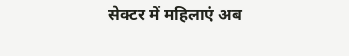सेक्टर में महिलाएं अब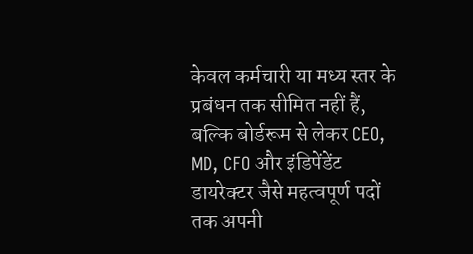केवल कर्मचारी या मध्य स्तर के प्रबंधन तक सीमित नहीं हैं, बल्कि बोर्डरूम से लेकर CEO, MD, CFO और इंडिपेंडेंट डायरेक्टर जैसे महत्वपूर्ण पदों तक अपनी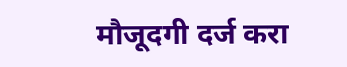मौजूदगी दर्ज करा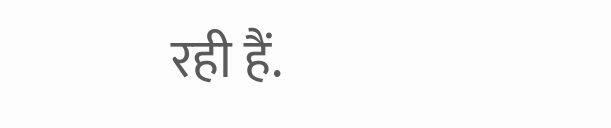रही हैं.